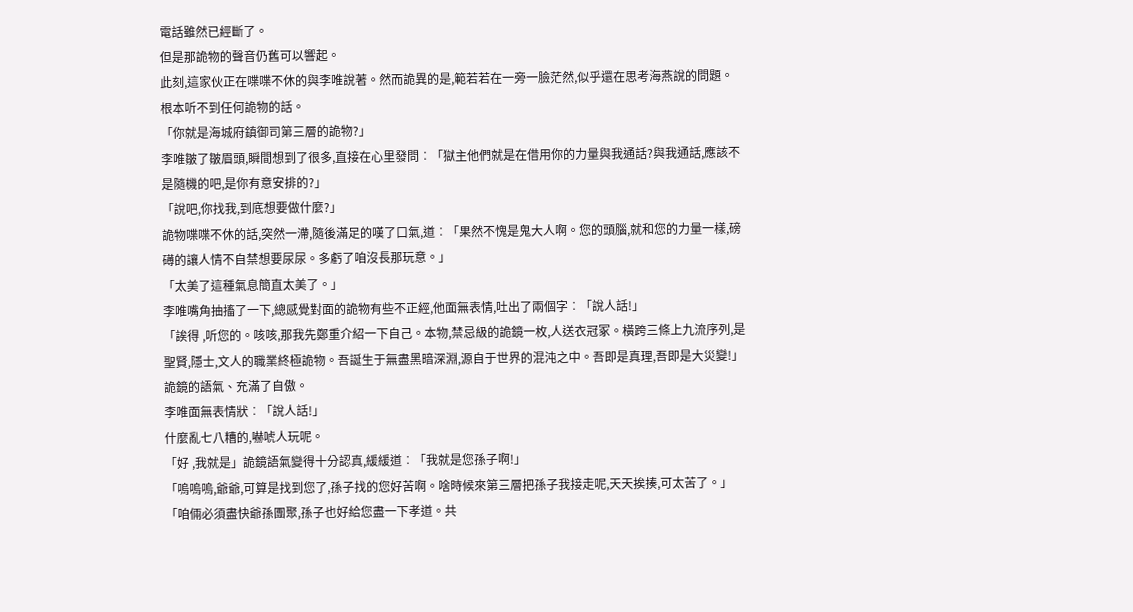電話雖然已經斷了。
但是那詭物的聲音仍舊可以響起。
此刻,這家伙正在喋喋不休的與李唯說著。然而詭異的是,範若若在一旁一臉茫然,似乎還在思考海燕說的問題。
根本听不到任何詭物的話。
「你就是海城府鎮御司第三層的詭物?」
李唯皺了皺眉頭,瞬間想到了很多,直接在心里發問︰「獄主他們就是在借用你的力量與我通話?與我通話,應該不是隨機的吧,是你有意安排的?」
「說吧,你找我,到底想要做什麼?」
詭物喋喋不休的話,突然一滯,隨後滿足的嘆了口氣,道︰「果然不愧是鬼大人啊。您的頭腦,就和您的力量一樣,磅礡的讓人情不自禁想要尿尿。多虧了咱沒長那玩意。」
「太美了這種氣息簡直太美了。」
李唯嘴角抽搐了一下,總感覺對面的詭物有些不正經,他面無表情,吐出了兩個字︰「說人話!」
「誒得 ,听您的。咳咳,那我先鄭重介紹一下自己。本物,禁忌級的詭鏡一枚,人送衣冠冢。橫跨三條上九流序列,是聖賢,隱士,文人的職業終極詭物。吾誕生于無盡黑暗深淵,源自于世界的混沌之中。吾即是真理,吾即是大災變!」
詭鏡的語氣、充滿了自傲。
李唯面無表情狀︰「說人話!」
什麼亂七八糟的,嚇唬人玩呢。
「好 ,我就是」詭鏡語氣變得十分認真,緩緩道︰「我就是您孫子啊!」
「嗚嗚嗚,爺爺,可算是找到您了,孫子找的您好苦啊。啥時候來第三層把孫子我接走呢,天天挨揍,可太苦了。」
「咱倆必須盡快爺孫團聚,孫子也好給您盡一下孝道。共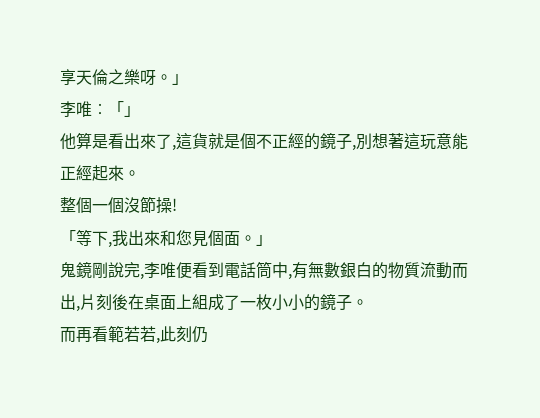享天倫之樂呀。」
李唯︰「」
他算是看出來了,這貨就是個不正經的鏡子,別想著這玩意能正經起來。
整個一個沒節操!
「等下,我出來和您見個面。」
鬼鏡剛說完,李唯便看到電話筒中,有無數銀白的物質流動而出,片刻後在桌面上組成了一枚小小的鏡子。
而再看範若若,此刻仍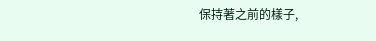保持著之前的樣子,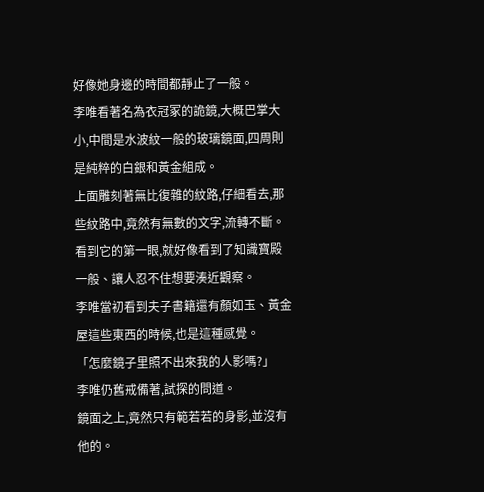好像她身邊的時間都靜止了一般。
李唯看著名為衣冠冢的詭鏡,大概巴掌大小,中間是水波紋一般的玻璃鏡面,四周則是純粹的白銀和黃金組成。
上面雕刻著無比復雜的紋路,仔細看去,那些紋路中,竟然有無數的文字,流轉不斷。
看到它的第一眼,就好像看到了知識寶殿一般、讓人忍不住想要湊近觀察。
李唯當初看到夫子書籍還有顏如玉、黃金屋這些東西的時候,也是這種感覺。
「怎麼鏡子里照不出來我的人影嗎?」
李唯仍舊戒備著,試探的問道。
鏡面之上,竟然只有範若若的身影,並沒有他的。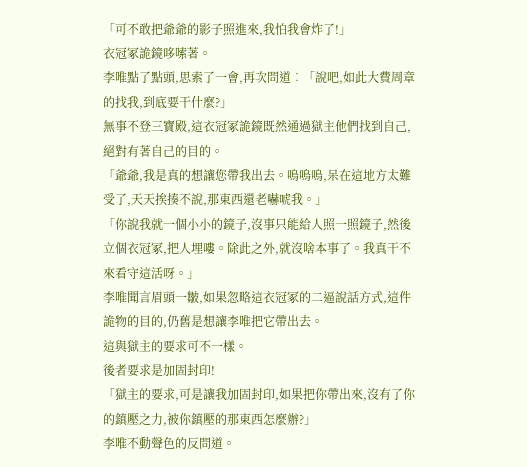「可不敢把爺爺的影子照進來,我怕我會炸了!」
衣冠冢詭鏡哆嗦著。
李唯點了點頭,思索了一會,再次問道︰「說吧,如此大費周章的找我,到底要干什麼?」
無事不登三寶殿,這衣冠冢詭鏡既然通過獄主他們找到自己,絕對有著自己的目的。
「爺爺,我是真的想讓您帶我出去。嗚嗚嗚,呆在這地方太難受了,天天挨揍不說,那東西還老嚇唬我。」
「你說我就一個小小的鏡子,沒事只能給人照一照鏡子,然後立個衣冠冢,把人埋嘍。除此之外,就沒啥本事了。我真干不來看守這活呀。」
李唯聞言眉頭一皺,如果忽略這衣冠冢的二逼說話方式,這件詭物的目的,仍舊是想讓李唯把它帶出去。
這與獄主的要求可不一樣。
後者要求是加固封印!
「獄主的要求,可是讓我加固封印,如果把你帶出來,沒有了你的鎮壓之力,被你鎮壓的那東西怎麼辦?」
李唯不動聲色的反問道。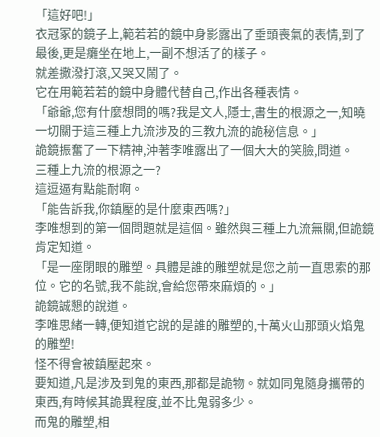「這好吧!」
衣冠冢的鏡子上,範若若的鏡中身影露出了垂頭喪氣的表情,到了最後,更是癱坐在地上,一副不想活了的樣子。
就差撒潑打滾,又哭又鬧了。
它在用範若若的鏡中身體代替自己,作出各種表情。
「爺爺,您有什麼想問的嗎?我是文人,隱士,書生的根源之一,知曉一切關于這三種上九流涉及的三教九流的詭秘信息。」
詭鏡振奮了一下精神,沖著李唯露出了一個大大的笑臉,問道。
三種上九流的根源之一?
這逗逼有點能耐啊。
「能告訴我,你鎮壓的是什麼東西嗎?」
李唯想到的第一個問題就是這個。雖然與三種上九流無關,但詭鏡肯定知道。
「是一座閉眼的雕塑。具體是誰的雕塑就是您之前一直思索的那位。它的名號,我不能說,會給您帶來麻煩的。」
詭鏡誠懇的說道。
李唯思緒一轉,便知道它說的是誰的雕塑的,十萬火山那頭火焰鬼的雕塑!
怪不得會被鎮壓起來。
要知道,凡是涉及到鬼的東西,那都是詭物。就如同鬼隨身攜帶的東西,有時候其詭異程度,並不比鬼弱多少。
而鬼的雕塑,相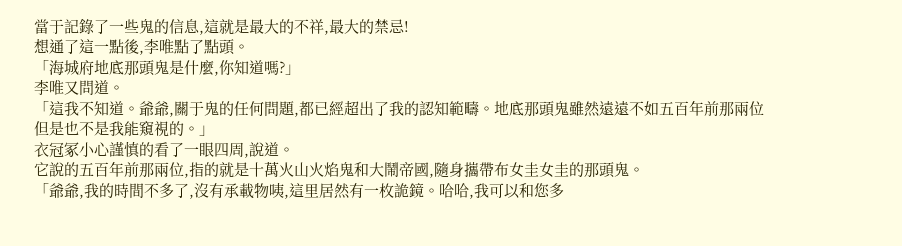當于記錄了一些鬼的信息,這就是最大的不祥,最大的禁忌!
想通了這一點後,李唯點了點頭。
「海城府地底那頭鬼是什麼,你知道嗎?」
李唯又問道。
「這我不知道。爺爺,關于鬼的任何問題,都已經超出了我的認知範疇。地底那頭鬼雖然遠遠不如五百年前那兩位但是也不是我能窺視的。」
衣冠冢小心謹慎的看了一眼四周,說道。
它說的五百年前那兩位,指的就是十萬火山火焰鬼和大鬧帝國,隨身攜帶布女圭女圭的那頭鬼。
「爺爺,我的時間不多了,沒有承載物咦,這里居然有一枚詭鏡。哈哈,我可以和您多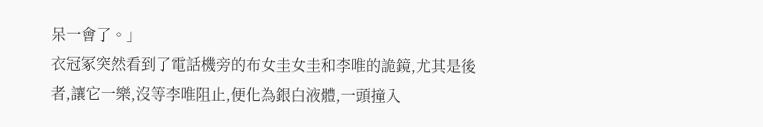呆一會了。」
衣冠冢突然看到了電話機旁的布女圭女圭和李唯的詭鏡,尤其是後者,讓它一樂,沒等李唯阻止,便化為銀白液體,一頭撞入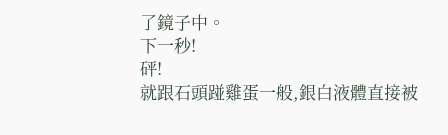了鏡子中。
下一秒!
砰!
就跟石頭踫雞蛋一般,銀白液體直接被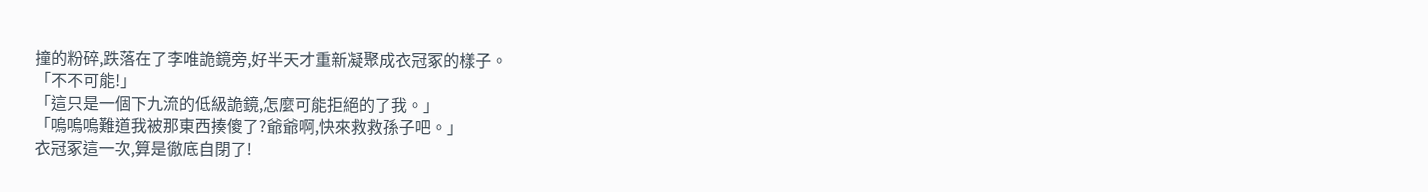撞的粉碎,跌落在了李唯詭鏡旁,好半天才重新凝聚成衣冠冢的樣子。
「不不可能!」
「這只是一個下九流的低級詭鏡,怎麼可能拒絕的了我。」
「嗚嗚嗚難道我被那東西揍傻了?爺爺啊,快來救救孫子吧。」
衣冠冢這一次,算是徹底自閉了!